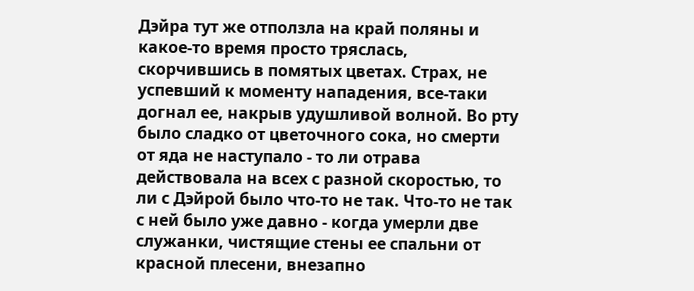Дэйра тут же отползла на край поляны и какое-то время просто тряслась, скорчившись в помятых цветах. Страх, не успевший к моменту нападения, все-таки догнал ее, накрыв удушливой волной. Во рту было сладко от цветочного сока, но смерти от яда не наступало - то ли отрава действовала на всех с разной скоростью, то ли с Дэйрой было что-то не так. Что-то не так с ней было уже давно - когда умерли две служанки, чистящие стены ее спальни от красной плесени, внезапно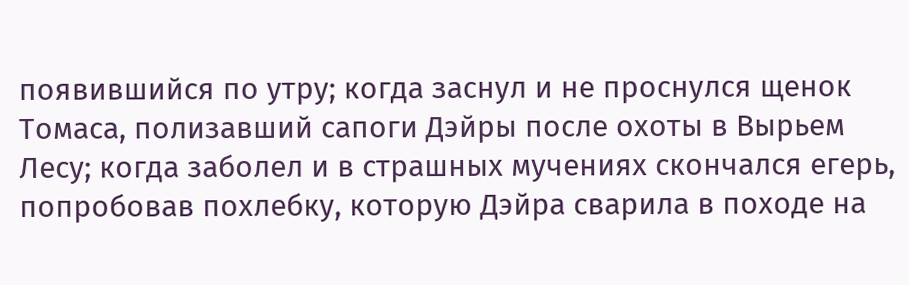появившийся по утру; когда заснул и не проснулся щенок Томаса, полизавший сапоги Дэйры после охоты в Вырьем Лесу; когда заболел и в страшных мучениях скончался егерь, попробовав похлебку, которую Дэйра сварила в походе на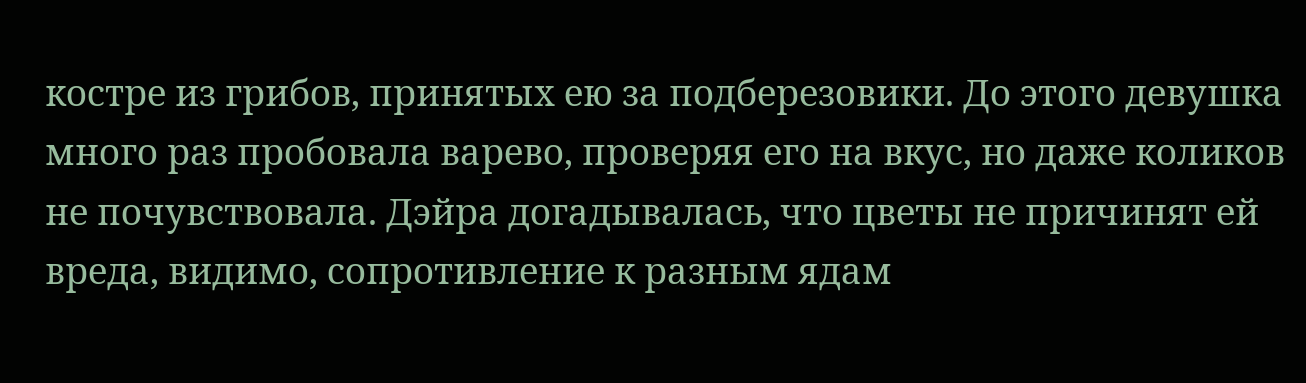костре из грибов, принятых ею за подберезовики. До этого девушка много раз пробовала варево, проверяя его на вкус, но даже коликов не почувствовала. Дэйра догадывалась, что цветы не причинят ей вреда, видимо, сопротивление к разным ядам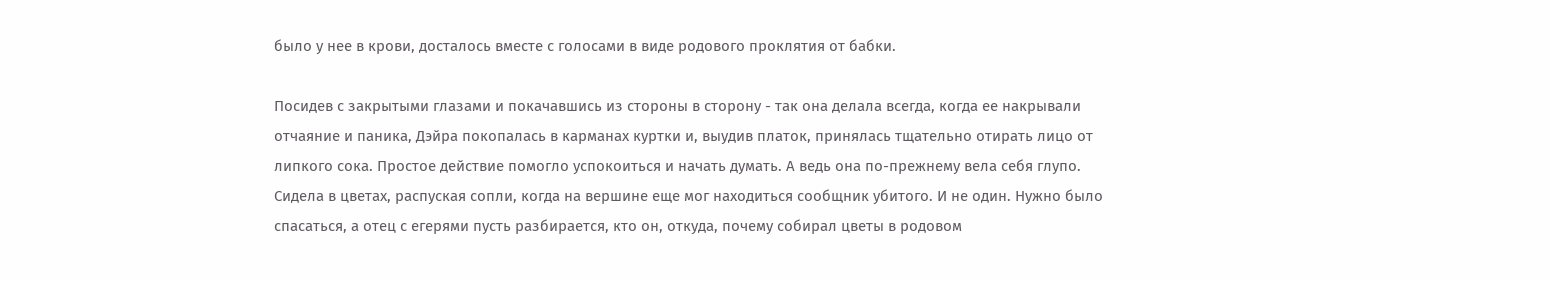было у нее в крови, досталось вместе с голосами в виде родового проклятия от бабки.

Посидев с закрытыми глазами и покачавшись из стороны в сторону - так она делала всегда, когда ее накрывали отчаяние и паника, Дэйра покопалась в карманах куртки и, выудив платок, принялась тщательно отирать лицо от липкого сока. Простое действие помогло успокоиться и начать думать. А ведь она по-прежнему вела себя глупо. Сидела в цветах, распуская сопли, когда на вершине еще мог находиться сообщник убитого. И не один. Нужно было спасаться, а отец с егерями пусть разбирается, кто он, откуда, почему собирал цветы в родовом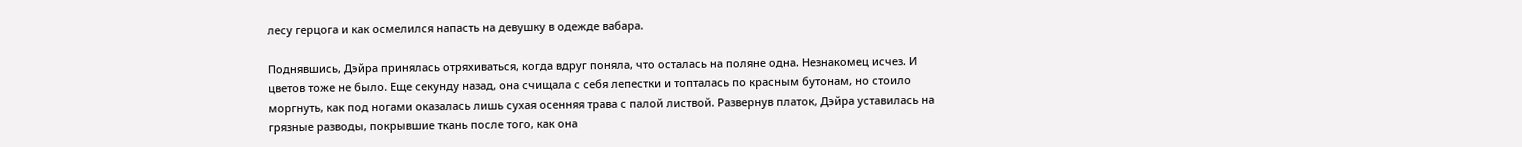лесу герцога и как осмелился напасть на девушку в одежде вабара.

Поднявшись, Дэйра принялась отряхиваться, когда вдруг поняла, что осталась на поляне одна. Незнакомец исчез. И цветов тоже не было. Еще секунду назад, она счищала с себя лепестки и топталась по красным бутонам, но стоило моргнуть, как под ногами оказалась лишь сухая осенняя трава с палой листвой. Развернув платок, Дэйра уставилась на грязные разводы, покрывшие ткань после того, как она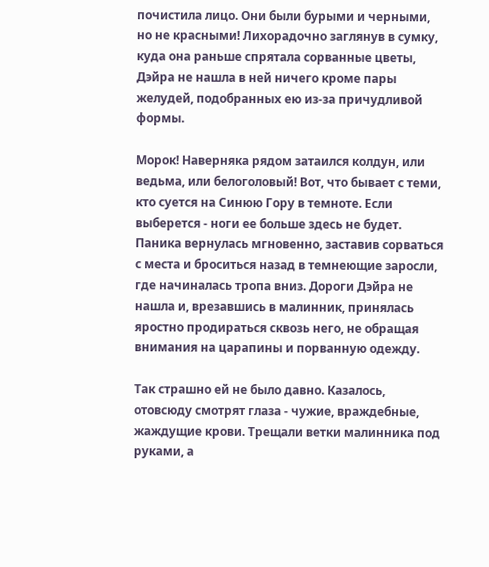почистила лицо. Они были бурыми и черными, но не красными! Лихорадочно заглянув в сумку, куда она раньше спрятала сорванные цветы, Дэйра не нашла в ней ничего кроме пары желудей, подобранных ею из-за причудливой формы.

Морок! Наверняка рядом затаился колдун, или ведьма, или белоголовый! Вот, что бывает с теми, кто суется на Синюю Гору в темноте. Если выберется - ноги ее больше здесь не будет. Паника вернулась мгновенно, заставив сорваться с места и броситься назад в темнеющие заросли, где начиналась тропа вниз. Дороги Дэйра не нашла и, врезавшись в малинник, принялась яростно продираться сквозь него, не обращая внимания на царапины и порванную одежду.

Так страшно ей не было давно. Казалось, отовсюду смотрят глаза - чужие, враждебные, жаждущие крови. Трещали ветки малинника под руками, а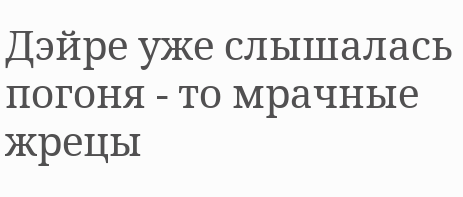Дэйре уже слышалась погоня - то мрачные жрецы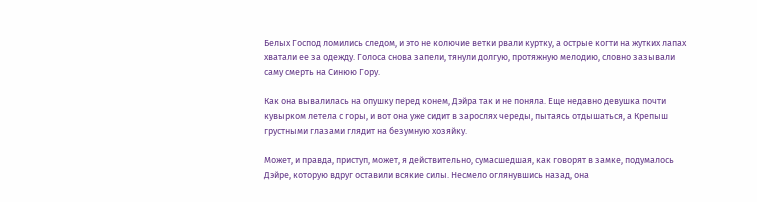Белых Господ ломились следом, и это не колючие ветки рвали куртку, а острые когти на жутких лапах хватали ее за одежду. Голоса снова запели, тянули долгую, протяжную мелодию, словно зазывали саму смерть на Синюю Гору.

Как она вывалилась на опушку перед конем, Дэйра так и не поняла. Еще недавно девушка почти кувырком летела с горы, и вот она уже сидит в зарослях череды, пытаясь отдышаться, а Крепыш грустными глазами глядит на безумную хозяйку.

Может, и правда, приступ, может, я действительно, сумасшедшая, как говорят в замке, подумалось Дэйре, которую вдруг оставили всякие силы. Несмело оглянувшись назад, она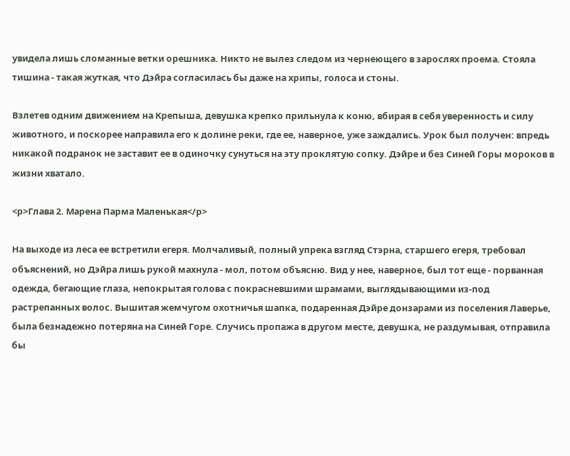увидела лишь сломанные ветки орешника. Никто не вылез следом из чернеющего в зарослях проема. Стояла тишина - такая жуткая, что Дэйра согласилась бы даже на хрипы, голоса и стоны.

Взлетев одним движением на Крепыша, девушка крепко прильнула к коню, вбирая в себя уверенность и силу животного, и поскорее направила его к долине реки, где ее, наверное, уже заждались. Урок был получен: впредь никакой подранок не заставит ее в одиночку сунуться на эту проклятую сопку. Дэйре и без Синей Горы мороков в жизни хватало.

<p>Глава 2. Марена Парма Маленькая</p>

На выходе из леса ее встретили егеря. Молчаливый, полный упрека взгляд Стэрна, старшего егеря, требовал объяснений, но Дэйра лишь рукой махнула - мол, потом объясню. Вид у нее, наверное, был тот еще - порванная одежда, бегающие глаза, непокрытая голова с покрасневшими шрамами, выглядывающими из-под растрепанных волос. Вышитая жемчугом охотничья шапка, подаренная Дэйре донзарами из поселения Лаверье, была безнадежно потеряна на Синей Горе. Случись пропажа в другом месте, девушка, не раздумывая, отправила бы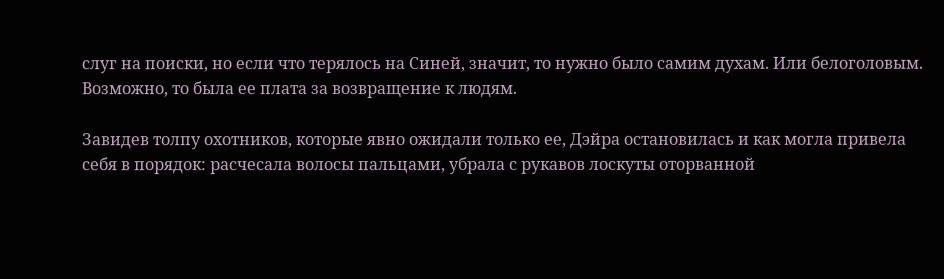слуг на поиски, но если что терялось на Синей, значит, то нужно было самим духам. Или белоголовым. Возможно, то была ее плата за возвращение к людям.

Завидев толпу охотников, которые явно ожидали только ее, Дэйра остановилась и как могла привела себя в порядок: расчесала волосы пальцами, убрала с рукавов лоскуты оторванной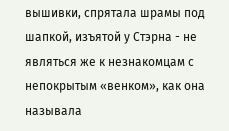вышивки, спрятала шрамы под шапкой, изъятой у Стэрна - не являться же к незнакомцам с непокрытым «венком», как она называла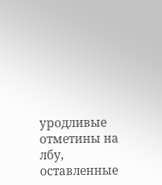уродливые отметины на лбу, оставленные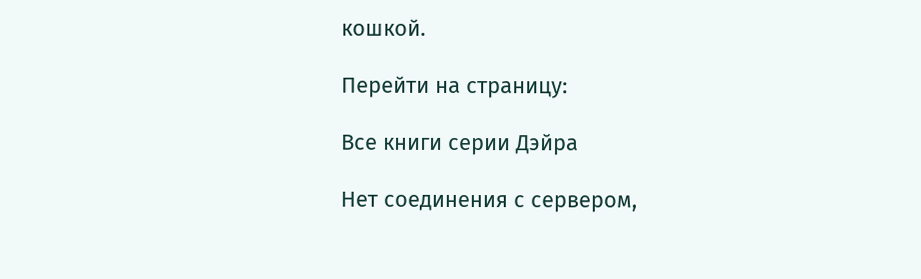кошкой.

Перейти на страницу:

Все книги серии Дэйра

Нет соединения с сервером,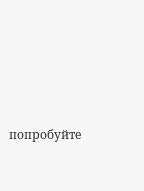попробуйте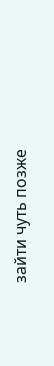зайти чуть позже